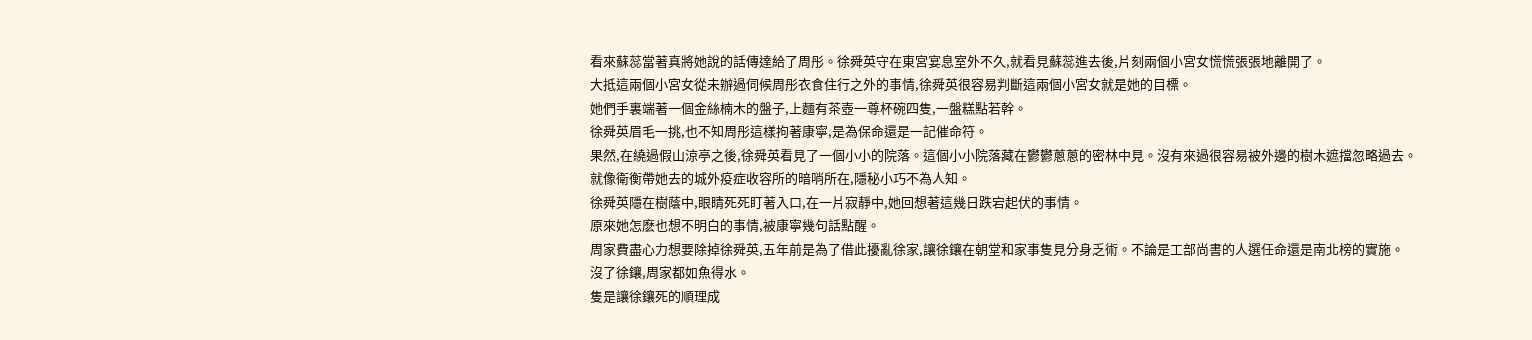看來蘇蕊當著真將她說的話傳達給了周彤。徐舜英守在東宮宴息室外不久,就看見蘇蕊進去後,片刻兩個小宮女慌慌張張地離開了。
大抵這兩個小宮女從未辦過伺候周彤衣食住行之外的事情,徐舜英很容易判斷這兩個小宮女就是她的目標。
她們手裏端著一個金絲楠木的盤子,上麵有茶壺一尊杯碗四隻,一盤糕點若幹。
徐舜英眉毛一挑,也不知周彤這樣拘著康寧,是為保命還是一記催命符。
果然,在繞過假山涼亭之後,徐舜英看見了一個小小的院落。這個小小院落藏在鬱鬱蔥蔥的密林中見。沒有來過很容易被外邊的樹木遮擋忽略過去。
就像衛衡帶她去的城外疫症收容所的暗哨所在,隱秘小巧不為人知。
徐舜英隱在樹蔭中,眼睛死死盯著入口,在一片寂靜中,她回想著這幾日跌宕起伏的事情。
原來她怎麽也想不明白的事情,被康寧幾句話點醒。
周家費盡心力想要除掉徐舜英,五年前是為了借此擾亂徐家,讓徐鑲在朝堂和家事隻見分身乏術。不論是工部尚書的人選任命還是南北榜的實施。
沒了徐鑲,周家都如魚得水。
隻是讓徐鑲死的順理成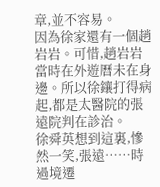章,並不容易。
因為徐家還有一個趙岩岩。可惜,趙岩岩當時在外遊曆未在身邊。所以徐鑲打得病起,都是太醫院的張遠院判在診治。
徐舜英想到這裏,慘然一笑,張遠……時過境遷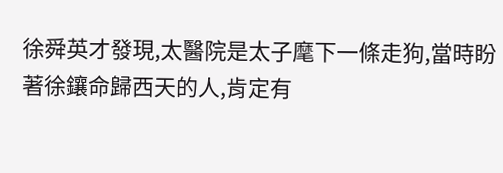徐舜英才發現,太醫院是太子麾下一條走狗,當時盼著徐鑲命歸西天的人,肯定有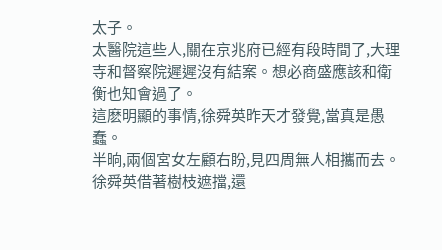太子。
太醫院這些人,關在京兆府已經有段時間了,大理寺和督察院遲遲沒有結案。想必商盛應該和衛衡也知會過了。
這麽明顯的事情,徐舜英昨天才發覺,當真是愚蠢。
半晌,兩個宮女左顧右盼,見四周無人相攜而去。徐舜英借著樹枝遮擋,還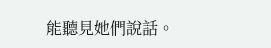能聽見她們說話。